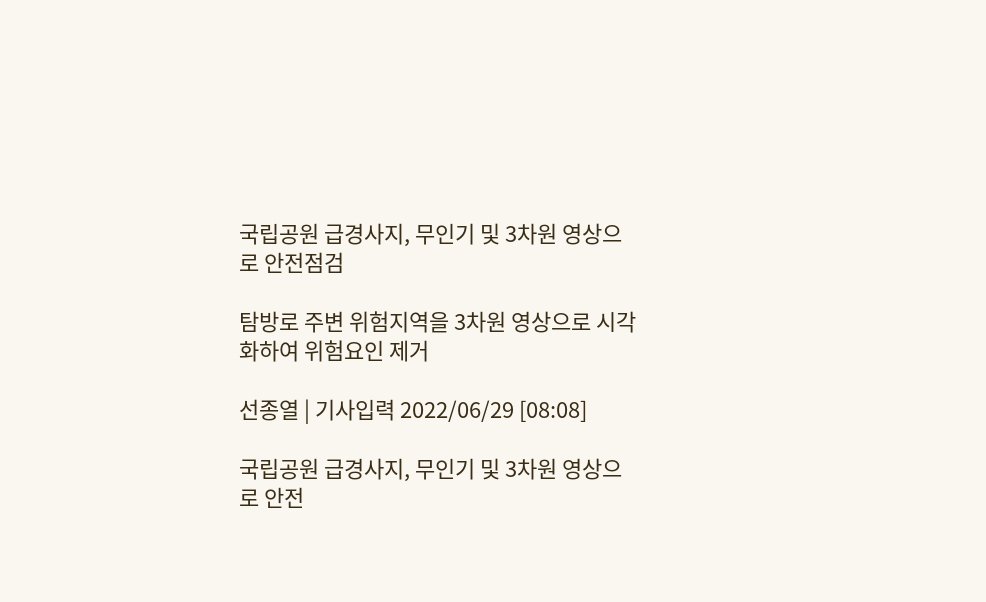국립공원 급경사지, 무인기 및 3차원 영상으로 안전점검

탐방로 주변 위험지역을 3차원 영상으로 시각화하여 위험요인 제거

선종열 | 기사입력 2022/06/29 [08:08]

국립공원 급경사지, 무인기 및 3차원 영상으로 안전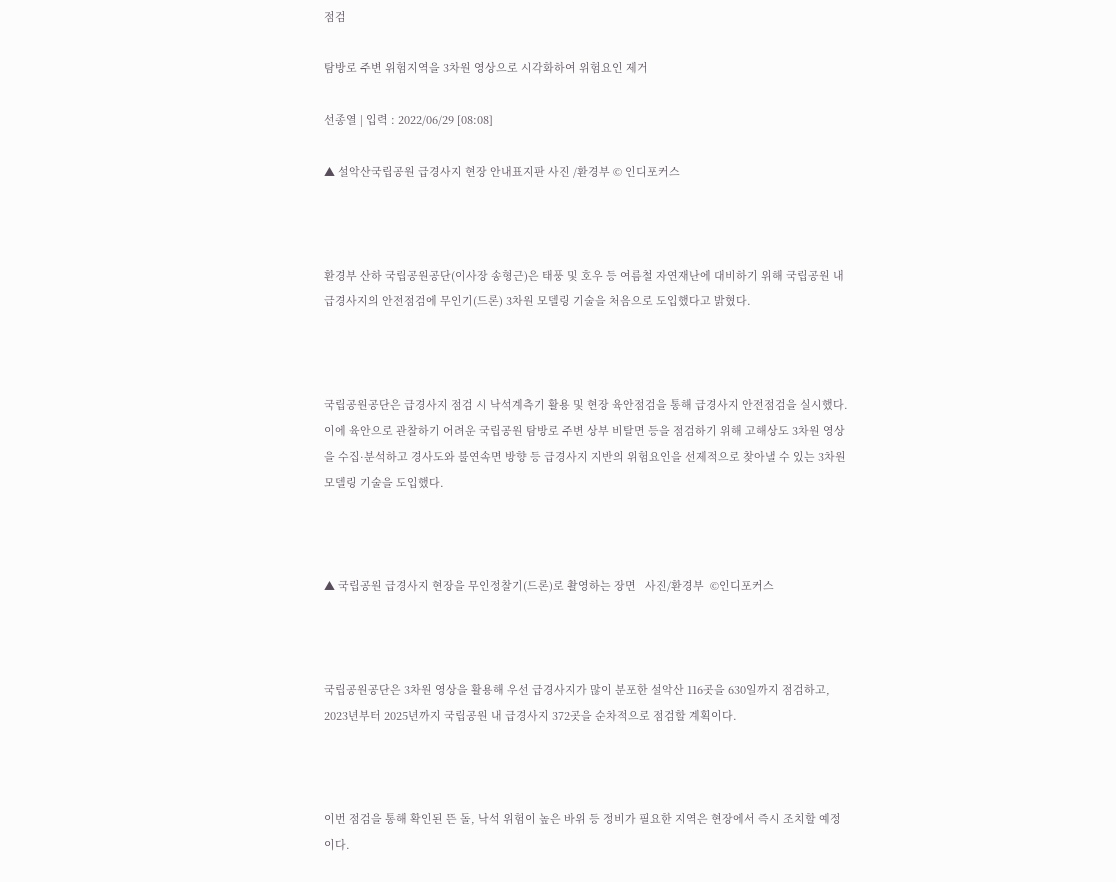점검

탐방로 주변 위험지역을 3차원 영상으로 시각화하여 위험요인 제거

선종열 | 입력 : 2022/06/29 [08:08]

▲ 설악산국립공원 급경사지 현장 안내표지판 사진 /환경부 © 인디포커스



환경부 산하 국립공원공단(이사장 송형근)은 태풍 및 호우 등 여름철 자연재난에 대비하기 위해 국립공원 내 급경사지의 안전점검에 무인기(드론) 3차원 모델링 기술을 처음으로 도입했다고 밝혔다.



국립공원공단은 급경사지 점검 시 낙석계측기 활용 및 현장 육안점검을 통해 급경사지 안전점검을 실시했다. 이에 육안으로 관찰하기 어려운 국립공원 탐방로 주변 상부 비탈면 등을 점검하기 위해 고해상도 3차원 영상을 수집·분석하고 경사도와 불연속면 방향 등 급경사지 지반의 위험요인을 선제적으로 찾아낼 수 있는 3차원 모델링 기술을 도입했다.



▲ 국립공원 급경사지 현장을 무인정찰기(드론)로 촬영하는 장면   사진/환경부  ©인디포커스



국립공원공단은 3차원 영상을 활용해 우선 급경사지가 많이 분포한 설악산 116곳을 630일까지 점검하고, 2023년부터 2025년까지 국립공원 내 급경사지 372곳을 순차적으로 점검할 계획이다.



이번 점검을 통해 확인된 뜬 돌, 낙석 위험이 높은 바위 등 정비가 필요한 지역은 현장에서 즉시 조치할 예정이다.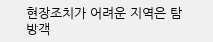현장조치가 어려운 지역은 탐방객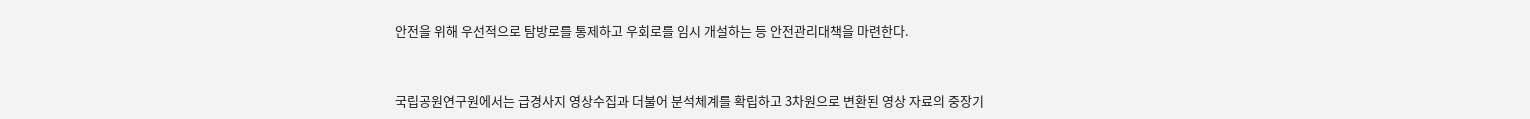안전을 위해 우선적으로 탐방로를 통제하고 우회로를 임시 개설하는 등 안전관리대책을 마련한다.



국립공원연구원에서는 급경사지 영상수집과 더불어 분석체계를 확립하고 3차원으로 변환된 영상 자료의 중장기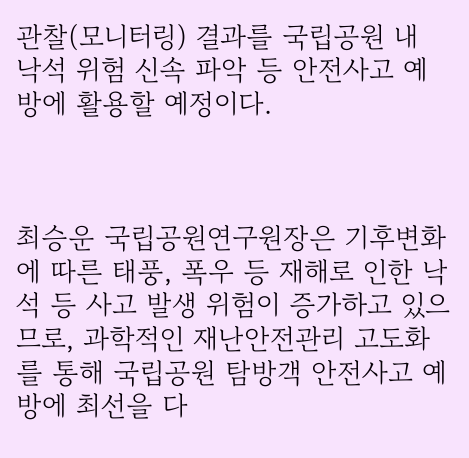관찰(모니터링) 결과를 국립공원 내 낙석 위험 신속 파악 등 안전사고 예방에 활용할 예정이다.



최승운 국립공원연구원장은 기후변화에 따른 태풍, 폭우 등 재해로 인한 낙석 등 사고 발생 위험이 증가하고 있으므로, 과학적인 재난안전관리 고도화를 통해 국립공원 탐방객 안전사고 예방에 최선을 다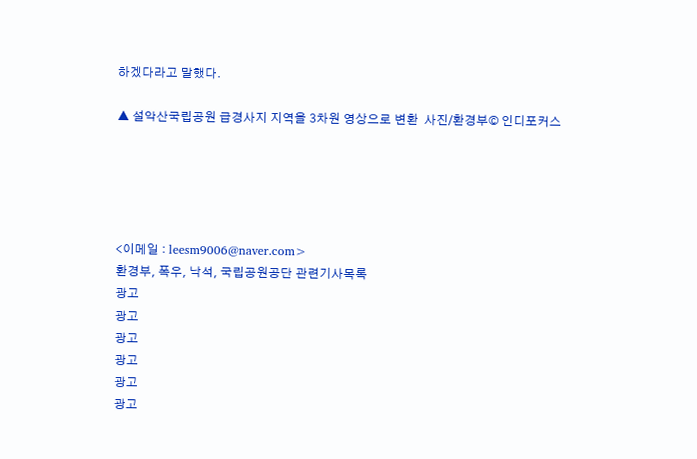하겠다라고 말했다.

▲ 설악산국립공원 급경사지 지역을 3차원 영상으로 변환  사진/환경부© 인디포커스





<이메일 : leesm9006@naver.com>
환경부, 폭우, 낙석, 국립공원공단 관련기사목록
광고
광고
광고
광고
광고
광고